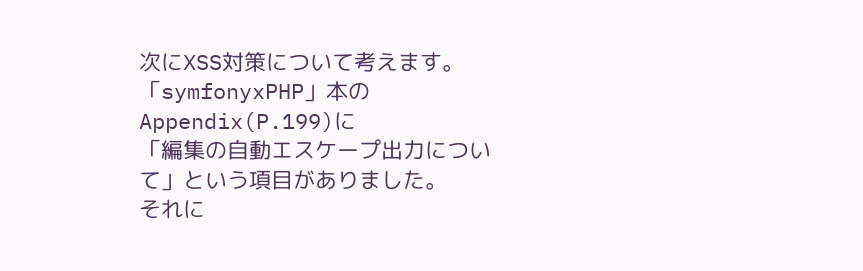次にXSS対策について考えます。
「symfonyxPHP」本のAppendix(P.199)に
「編集の自動エスケープ出力について」という項目がありました。
それに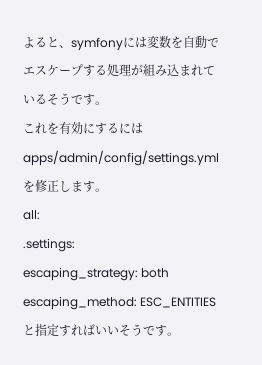よると、symfonyには変数を自動でエスケープする処理が組み込まれているそうです。
これを有効にするには
apps/admin/config/settings.yml
を修正します。
all:
.settings:
escaping_strategy: both
escaping_method: ESC_ENTITIES
と指定すればいいそうです。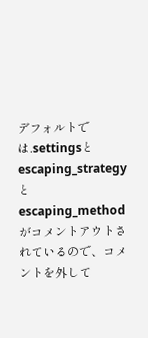デフォルトでは.settingsとescaping_strategyとescaping_methodがコメントアウトされているので、コメントを外して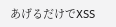あげるだけでXSS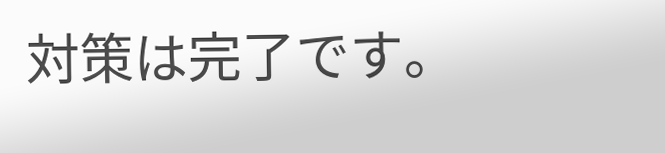対策は完了です。